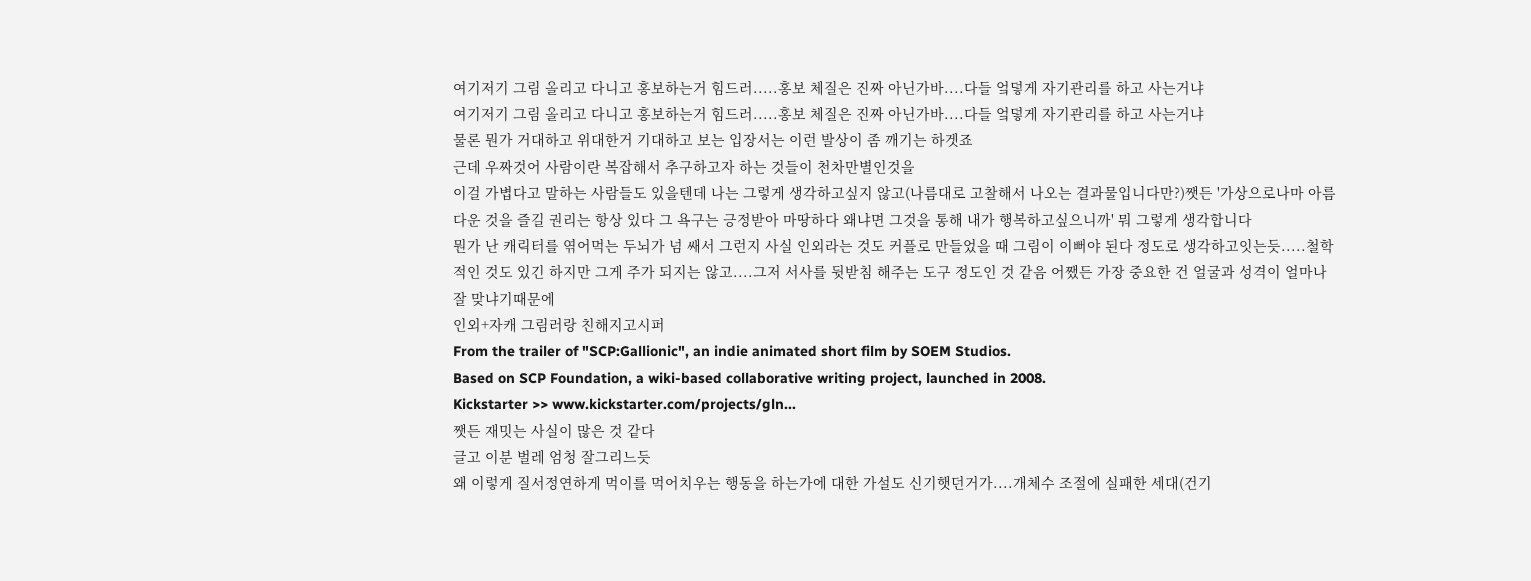여기저기 그림 올리고 다니고 홍보하는거 힘드러.....홍보 체질은 진짜 아닌가바....다들 엌덯게 자기관리를 하고 사는거냐
여기저기 그림 올리고 다니고 홍보하는거 힘드러.....홍보 체질은 진짜 아닌가바....다들 엌덯게 자기관리를 하고 사는거냐
물론 뭔가 거대하고 위대한거 기대하고 보는 입장서는 이런 발상이 좀 깨기는 하겟죠
근데 우짜것어 사람이란 복잡해서 추구하고자 하는 것들이 천차만별인것을
이걸 가볍다고 말하는 사람들도 있을텐데 나는 그렇게 생각하고싶지 않고(나름대로 고찰해서 나오는 결과물입니다만?)쨋든 '가상으로나마 아름다운 것을 즐길 권리는 항상 있다 그 욕구는 긍정받아 마땅하다 왜냐면 그것을 통해 내가 행복하고싶으니까' 뭐 그렇게 생각합니다
뭔가 난 캐릭터를 엮어먹는 두뇌가 넘 쌔서 그런지 사실 인외라는 것도 커플로 만들었을 때 그림이 이뻐야 된다 정도로 생각하고잇는듯.....철학적인 것도 있긴 하지만 그게 주가 되지는 않고....그저 서사를 뒷받침 해주는 도구 정도인 것 같음 어쨌든 가장 중요한 건 얼굴과 성격이 얼마나 잘 맞냐기때문에
인외+자캐 그림러랑 친해지고시퍼
From the trailer of "SCP:Gallionic", an indie animated short film by SOEM Studios.
Based on SCP Foundation, a wiki-based collaborative writing project, launched in 2008.
Kickstarter >> www.kickstarter.com/projects/gln...
쨋든 재밋는 사실이 많은 것 같다
글고 이분 벌레 엄청 잘그리느듯
왜 이렇게 질서정연하게 먹이를 먹어치우는 행동을 하는가에 대한 가설도 신기햇던거가....개체수 조절에 실패한 세대(건기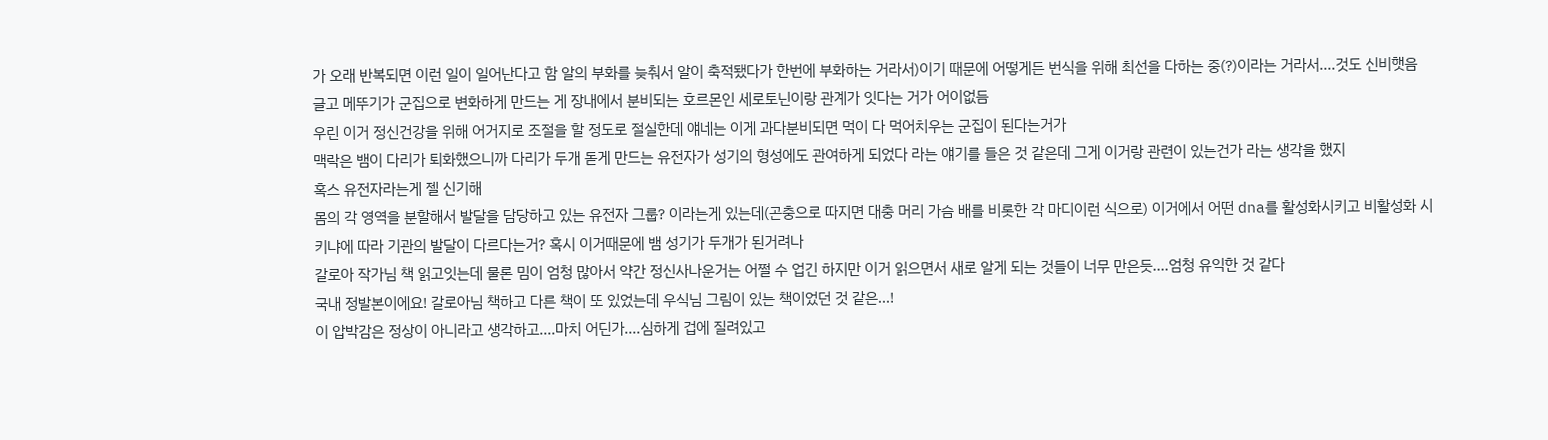가 오래 반복되면 이런 일이 일어난다고 함 알의 부화를 늦춰서 알이 축적됐다가 한번에 부화하는 거라서)이기 때문에 어떻게든 번식을 위해 최선을 다하는 중(?)이라는 거라서....것도 신비햇음
글고 메뚜기가 군집으로 변화하게 만드는 게 장내에서 분비되는 호르몬인 세로토닌이랑 관계가 잇다는 거가 어이없듬
우린 이거 정신건강을 위해 어거지로 조절을 할 정도로 절실한데 얘네는 이게 과다분비되면 먹이 다 먹어치우는 군집이 된다는거가
맥락은 뱀이 다리가 퇴화했으니까 다리가 두개 돋게 만드는 유전자가 성기의 형성에도 관여하게 되었다 라는 얘기를 들은 것 같은데 그게 이거랑 관련이 있는건가 라는 생각을 했지
혹스 유전자라는게 젤 신기해
몸의 각 영역을 분할해서 발달을 담당하고 있는 유전자 그룹? 이라는게 있는데(곤충으로 따지면 대충 머리 가슴 배를 비롯한 각 마디이런 식으로) 이거에서 어떤 dna를 활성화시키고 비활성화 시키냐에 따라 기관의 발달이 다르다는거? 혹시 이거때문에 뱀 성기가 두개가 된거려나
갈로아 작가님 책 읽고잇는데 물론 밈이 엄청 많아서 약간 정신사나운거는 어쩔 수 업긴 하지만 이거 읽으면서 새로 알게 되는 것들이 너무 만은듯....엄청 유익한 것 같다
국내 정발본이에요! 갈로아님 책하고 다른 책이 또 있었는데 우식님 그림이 있는 책이었던 것 같은...!
이 압박감은 정상이 아니라고 생각하고....마치 어딘가....심하게 겁에 질려있고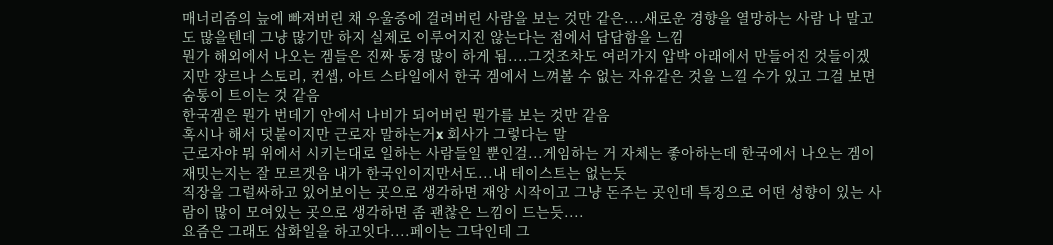매너리즘의 늪에 빠져버린 채 우울증에 걸려버린 사람을 보는 것만 같은....새로운 경향을 열망하는 사람 나 말고도 많을텐데 그냥 많기만 하지 실제로 이루어지진 않는다는 점에서 답답함을 느낌
뭔가 해외에서 나오는 겜들은 진짜 동경 많이 하게 됨....그것조차도 여러가지 압박 아래에서 만들어진 것들이겠지만 장르나 스토리, 컨셉, 아트 스타일에서 한국 겜에서 느껴볼 수 없는 자유같은 것을 느낄 수가 있고 그걸 보면 숨통이 트이는 것 같음
한국겜은 뭔가 번데기 안에서 나비가 되어버린 뭔가를 보는 것만 같음
혹시나 해서 덧붙이지만 근로자 말하는거x 회사가 그렇다는 말
근로자야 뭐 위에서 시키는대로 일하는 사람들일 뿐인걸...게임하는 거 자체는 좋아하는데 한국에서 나오는 겜이 재밋는지는 잘 모르겟음 내가 한국인이지만서도...내 테이스트는 없는듯
직장을 그럴싸하고 있어보이는 곳으로 생각하면 재앙 시작이고 그냥 돈주는 곳인데 특징으로 어떤 성향이 있는 사람이 많이 모여있는 곳으로 생각하면 좀 괜찮은 느낌이 드는듯....
요즘은 그래도 삽화일을 하고잇다....페이는 그닥인데 그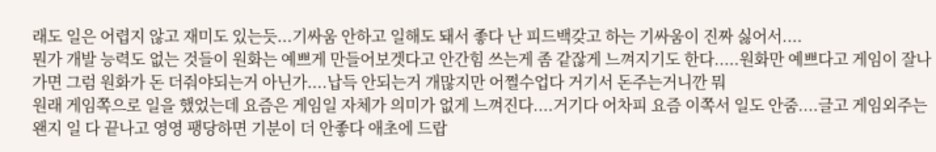래도 일은 어렵지 않고 재미도 있는듯...기싸움 안하고 일해도 돼서 좋다 난 피드백갖고 하는 기싸움이 진짜 싫어서....
뭔가 개발 능력도 없는 것들이 원화는 예쁘게 만들어보겟다고 안간힘 쓰는게 좀 같잖게 느껴지기도 한다.....원화만 예쁘다고 게임이 잘나가면 그럼 원화가 돈 더줘야되는거 아닌가....납득 안되는거 개많지만 어쩔수업다 거기서 돈주는거니깐 뭐
원래 게임쪽으로 일을 했었는데 요즘은 게임일 자체가 의미가 없게 느껴진다....거기다 어차피 요즘 이쪽서 일도 안줌....글고 게임외주는 왠지 일 다 끝나고 영영 팽당하면 기분이 더 안좋다 애초에 드랍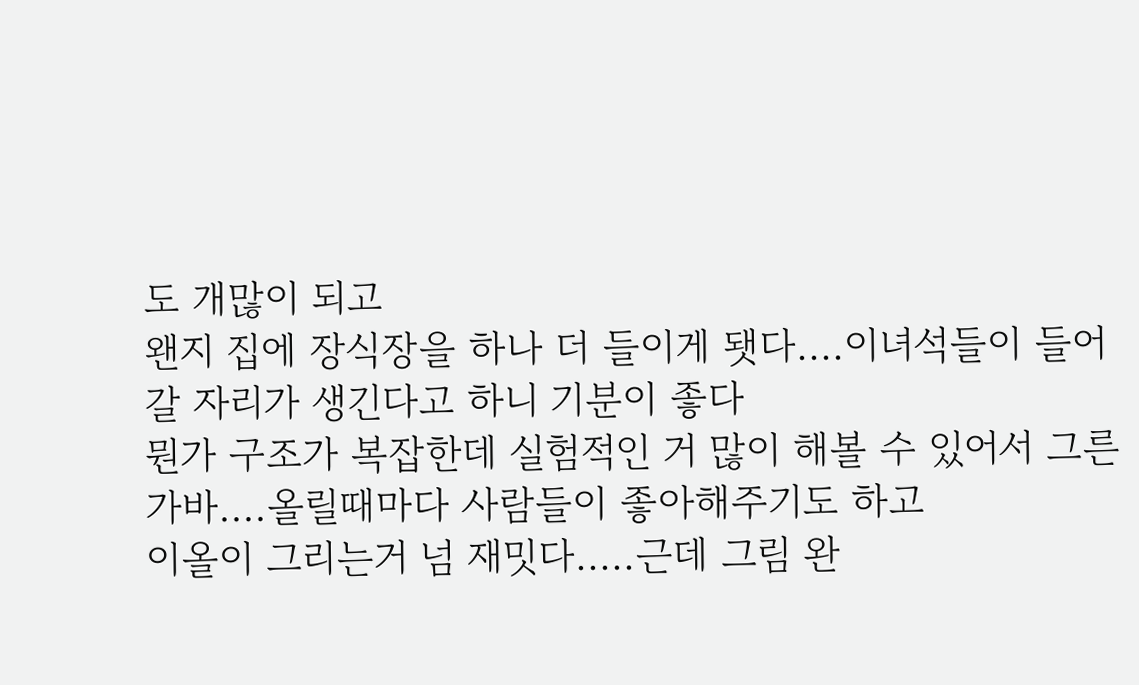도 개많이 되고
왠지 집에 장식장을 하나 더 들이게 됏다....이녀석들이 들어갈 자리가 생긴다고 하니 기분이 좋다
뭔가 구조가 복잡한데 실험적인 거 많이 해볼 수 있어서 그른가바....올릴때마다 사람들이 좋아해주기도 하고
이올이 그리는거 넘 재밋다.....근데 그림 완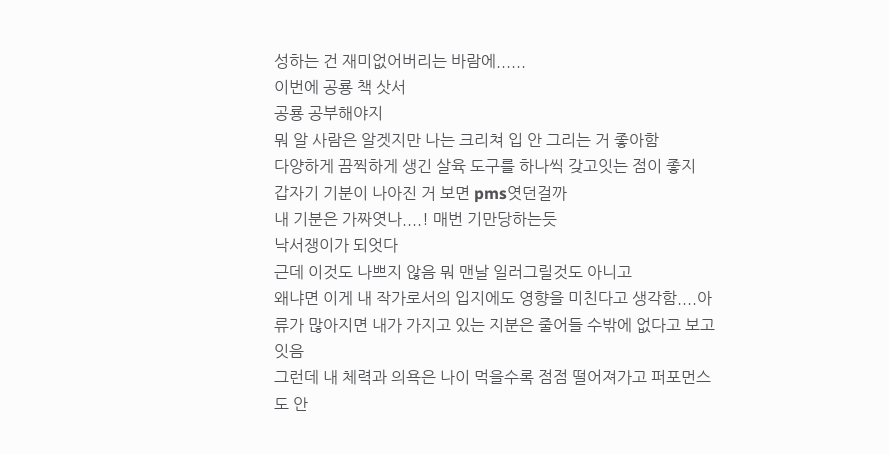성하는 건 재미없어버리는 바람에......
이번에 공룡 책 삿서
공룡 공부해야지
뭐 알 사람은 알겟지만 나는 크리쳐 입 안 그리는 거 좋아함
다양하게 끔찍하게 생긴 살육 도구를 하나씩 갖고잇는 점이 좋지
갑자기 기분이 나아진 거 보면 pms엿던걸까
내 기분은 가짜엿나....! 매번 기만당하는듯
낙서쟁이가 되엇다
근데 이것도 나쁘지 않음 뭐 맨날 일러그릴것도 아니고
왜냐면 이게 내 작가로서의 입지에도 영향을 미친다고 생각함....아류가 많아지면 내가 가지고 있는 지분은 줄어들 수밖에 없다고 보고잇음
그런데 내 체력과 의욕은 나이 먹을수록 점점 떨어져가고 퍼포먼스도 안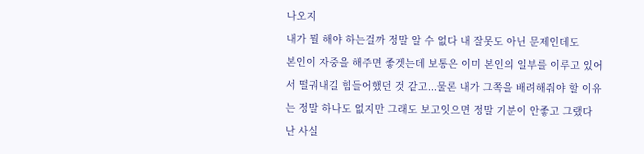나오지
내가 뭘 해야 하는걸까 정말 알 수 없다 내 잘못도 아닌 문제인데도
본인이 자중을 해주면 좋겟는데 보통은 이미 본인의 일부를 이루고 있어서 떨궈내길 힘들어했던 것 같고...물론 내가 그쪽을 배려해줘야 할 이유는 정말 하나도 없지만 그래도 보고잇으면 정말 기분이 안좋고 그랬다
난 사실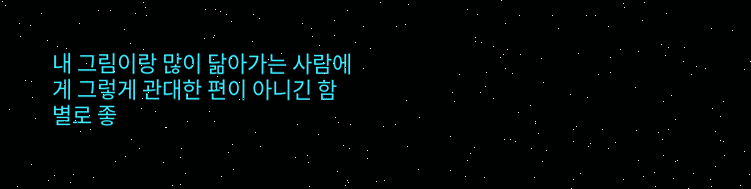내 그림이랑 많이 닮아가는 사람에게 그렇게 관대한 편이 아니긴 함
별로 좋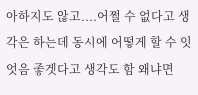아하지도 않고....어쩔 수 없다고 생각은 하는데 동시에 어떻게 할 수 잇엇음 좋겟다고 생각도 함 왜냐면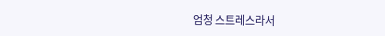엄청 스트레스라서